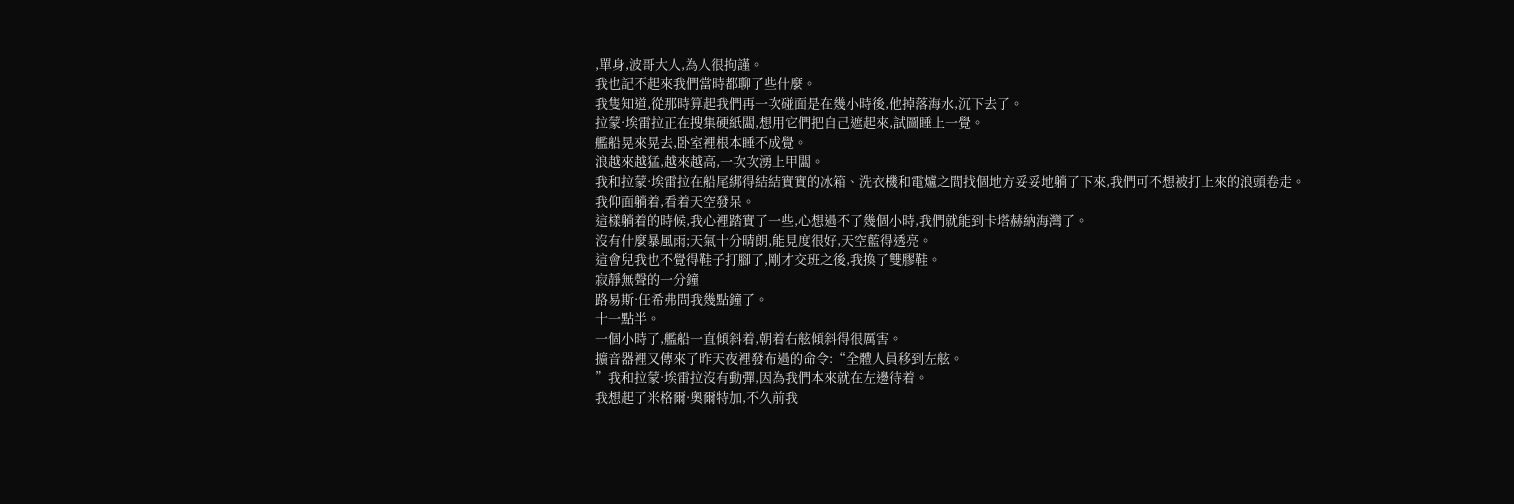,單身,波哥大人,為人很拘謹。
我也記不起來我們當時都聊了些什麼。
我隻知道,從那時算起我們再一次碰面是在幾小時後,他掉落海水,沉下去了。
拉蒙·埃雷拉正在搜集硬紙闆,想用它們把自己遮起來,試圖睡上一覺。
艦船晃來晃去,卧室裡根本睡不成覺。
浪越來越猛,越來越高,一次次湧上甲闆。
我和拉蒙·埃雷拉在船尾綁得結結實實的冰箱、洗衣機和電爐之間找個地方妥妥地躺了下來,我們可不想被打上來的浪頭卷走。
我仰面躺着,看着天空發呆。
這樣躺着的時候,我心裡踏實了一些,心想過不了幾個小時,我們就能到卡塔赫納海灣了。
沒有什麼暴風雨;天氣十分晴朗,能見度很好,天空藍得透亮。
這會兒我也不覺得鞋子打腳了,剛才交班之後,我換了雙膠鞋。
寂靜無聲的一分鐘
路易斯·任希弗問我幾點鐘了。
十一點半。
一個小時了,艦船一直傾斜着,朝着右舷傾斜得很厲害。
擴音器裡又傳來了昨天夜裡發布過的命令:“全體人員移到左舷。
”我和拉蒙·埃雷拉沒有動彈,因為我們本來就在左邊待着。
我想起了米格爾·奧爾特加,不久前我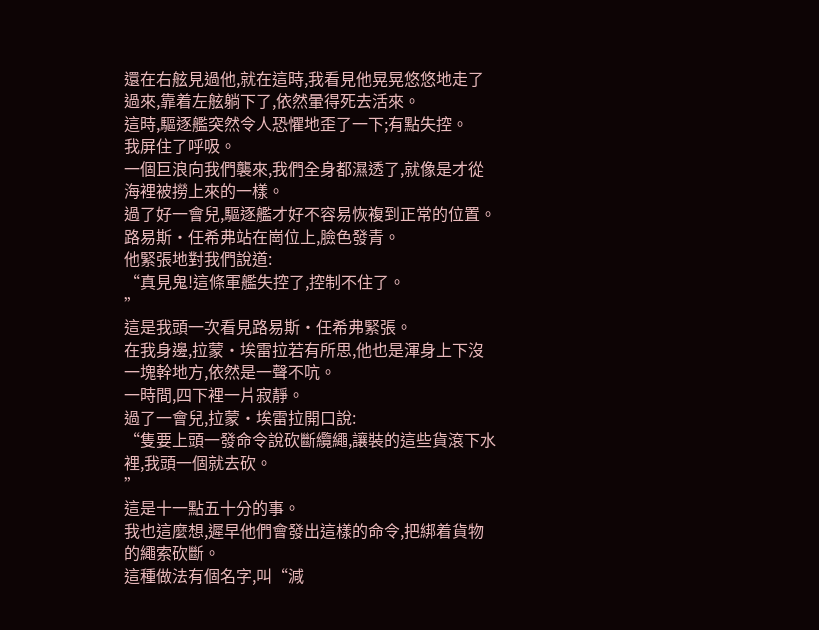還在右舷見過他,就在這時,我看見他晃晃悠悠地走了過來,靠着左舷躺下了,依然暈得死去活來。
這時,驅逐艦突然令人恐懼地歪了一下;有點失控。
我屏住了呼吸。
一個巨浪向我們襲來,我們全身都濕透了,就像是才從海裡被撈上來的一樣。
過了好一會兒,驅逐艦才好不容易恢複到正常的位置。
路易斯·任希弗站在崗位上,臉色發青。
他緊張地對我們說道:
“真見鬼!這條軍艦失控了,控制不住了。
”
這是我頭一次看見路易斯·任希弗緊張。
在我身邊,拉蒙·埃雷拉若有所思,他也是渾身上下沒一塊幹地方,依然是一聲不吭。
一時間,四下裡一片寂靜。
過了一會兒,拉蒙·埃雷拉開口說:
“隻要上頭一發命令說砍斷纜繩,讓裝的這些貨滾下水裡,我頭一個就去砍。
”
這是十一點五十分的事。
我也這麼想,遲早他們會發出這樣的命令,把綁着貨物的繩索砍斷。
這種做法有個名字,叫“減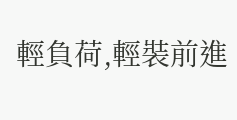輕負荷,輕裝前進